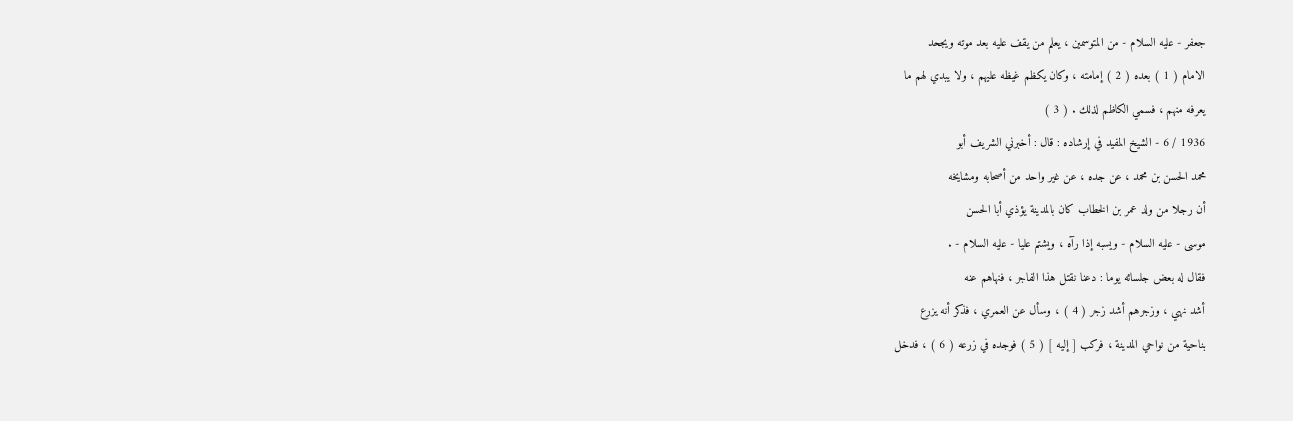جعفر - عليه السلام - من المتوسمين ، يعلم من يقف عليه بعد موته ويجحد
الامام ( 1 ) بعده ( 2 ) إمامته ، وكان يكظم غيظه عليهم ، ولا يبدي لهم ما
يعرفه منهم ، فسمي الكاظم لذلك . ( 3 )
1936 / 6 - الشيخ المفيد في إرشاده : قال : أخبرني الشريف أبو
محمد الحسن بن محمد ، عن جده ، عن غير واحد من أصحابه ومشايخه
أن رجلا من ولد عمر بن الخطاب كان بالمدينة يؤذي أبا الحسن
موسى - عليه السلام - ويسبه إذا رآه ، ويشتم عليا - عليه السلام - .
فقال له بعض جلسائه يوما : دعنا نقتل هذا الفاجر ، فنهاهم عنه
أشد نهي ، وزجرهم أشد زجر ( 4 ) ، وسأل عن العمري ، فذكر أنه يزرع
بناحية من نواحي المدينة ، فركب [ إليه ] ( 5 ) فوجده في زرعه ( 6 ) ، فدخل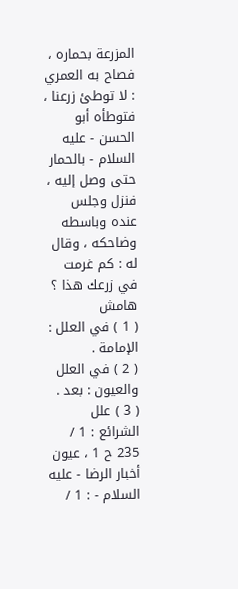المزرعة بحماره ، فصاح به العمري : لا توطئ زرعنا ، فتوطأه أبو
الحسن - عليه السلام - بالحمار حتى وصل إليه ، فنزل وجلس عنده وباسطه
وضاحكه ، وقال له : كم غرمت في زرعك هذا ؟
هامش
( 1 ) في العلل : الإمامة .
( 2 ) في العلل والعيون : بعد .
( 3 ) علل الشرائع : 1 / 235 ح 1 ، عيون أخبار الرضا - عليه السلام - : 1 /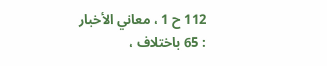112 ح 1 ، معاني الأخبار
: 65 باختلاف ،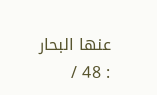عنها البحار : 48 /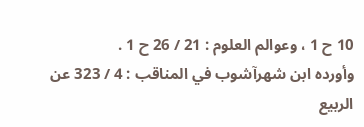10 ح 1 ، وعوالم العلوم : 21 / 26 ح 1 .
وأورده ابن شهرآشوب في المناقب : 4 / 323 عن الربيع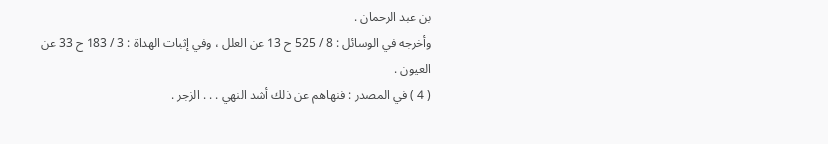بن عبد الرحمان .
وأخرجه في الوسائل : 8 / 525 ح 13 عن العلل ، وفي إثبات الهداة : 3 / 183 ح 33 عن
العيون .
( 4 ) في المصدر : فنهاهم عن ذلك أشد النهي . . . الزجر .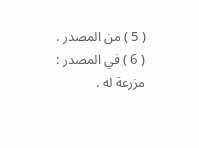( 5 ) من المصدر .
( 6 ) في المصدر : مزرعة له .